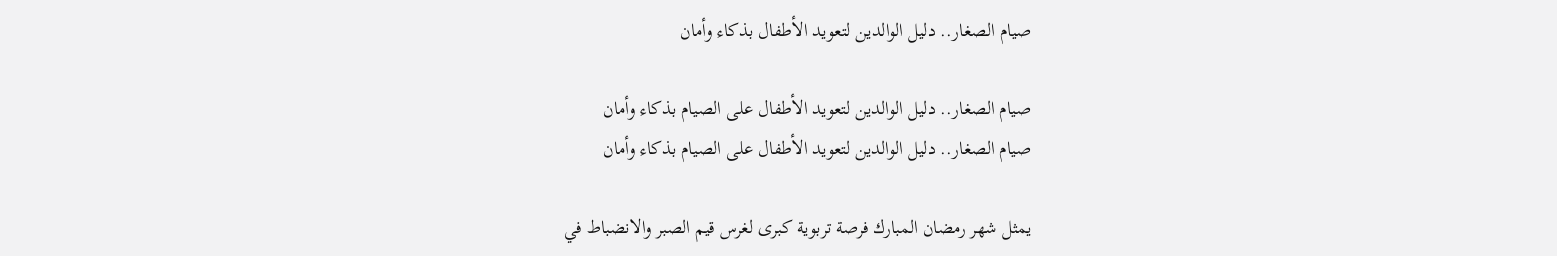صيام الصغار.. دليل الوالدين لتعويد الأطفال بذكاء وأمان

صيام الصغار.. دليل الوالدين لتعويد الأطفال على الصيام بذكاء وأمان
صيام الصغار.. دليل الوالدين لتعويد الأطفال على الصيام بذكاء وأمان

يمثل شهر رمضان المبارك فرصة تربوية كبرى لغرس قيم الصبر والانضباط في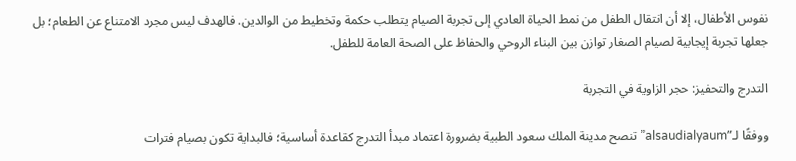نفوس الأطفال، إلا أن انتقال الطفل من نمط الحياة العادي إلى تجربة الصيام يتطلب حكمة وتخطيط من الوالدين. فالهدف ليس مجرد الامتناع عن الطعام؛ بل جعلها تجربة إيجابية لصيام الصغار توازن بين البناء الروحي والحفاظ على الصحة العامة للطفل.

التدرج والتحفيز: حجر الزاوية في التجربة

ووفقًا لـ”alsaudialyaum” تنصح مدينة الملك سعود الطبية بضرورة اعتماد مبدأ التدرج كقاعدة أساسية؛ فالبداية تكون بصيام فترات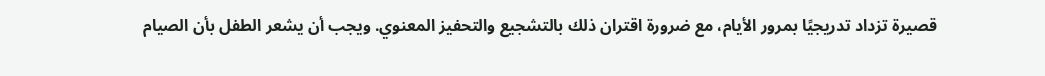قصيرة تزداد تدريجيًا بمرور الأيام، مع ضرورة اقتران ذلك بالتشجيع والتحفيز المعنوي. ويجب أن يشعر الطفل بأن الصيام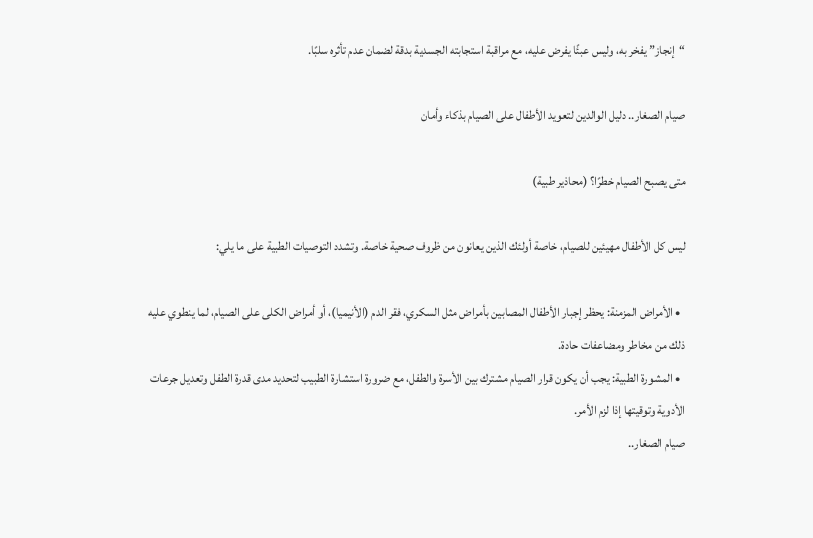“إنجاز” يفخر به، وليس عبئًا يفرض عليه، مع مراقبة استجابته الجسدية بدقة لضمان عدم تأثره سلبًا.

صيام الصغار.. دليل الوالدين لتعويد الأطفال على الصيام بذكاء وأمان

متى يصبح الصيام خطرًا؟ (محاذير طبية)

ليس كل الأطفال مهيئين للصيام، خاصة أولئك الذين يعانون من ظروف صحية خاصة. وتشدد التوصيات الطبية على ما يلي:

  • الأمراض المزمنة: يحظر إجبار الأطفال المصابين بأمراض مثل السكري، فقر الدم (الأنيميا)، أو أمراض الكلى على الصيام، لما ينطوي عليه ذلك من مخاطر ومضاعفات حادة.
  • المشورة الطبية: يجب أن يكون قرار الصيام مشترك بين الأسرة والطفل، مع ضرورة استشارة الطبيب لتحديد مدى قدرة الطفل وتعديل جرعات الأدوية وتوقيتها إذا لزم الأمر.
صيام الصغار..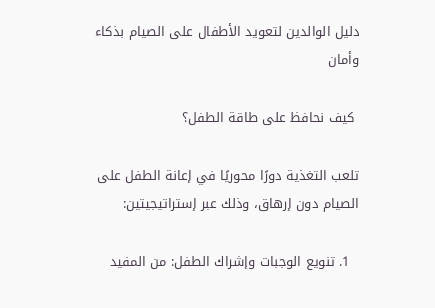دليل الوالدين لتعويد الأطفال على الصيام بذكاء وأمان

 كيف نحافظ على طاقة الطفل؟

تلعب التغذية دورًا محوريًا في إعانة الطفل على الصيام دون إرهاق، وذلك عبر إستراتيجيتين:

  1. تنويع الوجبات وإشراك الطفل: من المفيد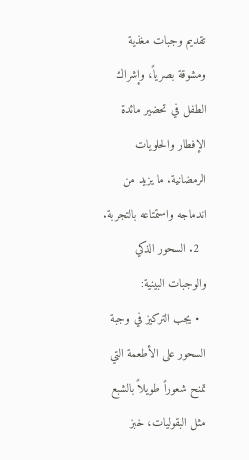تقديم وجبات مغذية ومشوقة بصرياً، وإشراك الطفل في تحضير مائدة الإفطار والحلويات الرمضانية. ما يزيد من اندماجه واستمتاعه بالتجربة.
  2. السحور الذكي والوجبات البينية:
  • يجب التركيز في وجبة السحور على الأطعمة التي تمنح شعوراً طويلاً بالشبع مثل البقوليات، خبز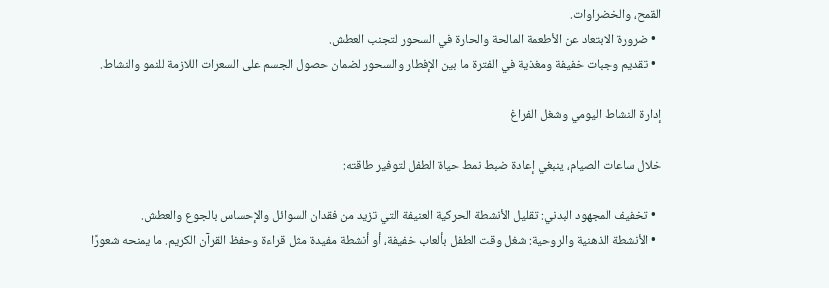القمح، والخضراوات.
  • ضرورة الابتعاد عن الأطعمة المالحة والحارة في السحور لتجنب العطش.
  • تقديم وجبات خفيفة ومغذية في الفترة ما بين الإفطار والسحور لضمان حصول الجسم على السعرات اللازمة للنمو والنشاط.

إدارة النشاط اليومي وشغل الفراغ

خلال ساعات الصيام، ينبغي إعادة ضبط نمط حياة الطفل لتوفير طاقته:

  • تخفيف المجهود البدني: تقليل الأنشطة الحركية العنيفة التي تزيد من فقدان السوائل والإحساس بالجوع والعطش.
  • الأنشطة الذهنية والروحية: شغل وقت الطفل بألعاب خفيفة، أو أنشطة مفيدة مثل قراءة وحفظ القرآن الكريم. ما يمنحه شعورًا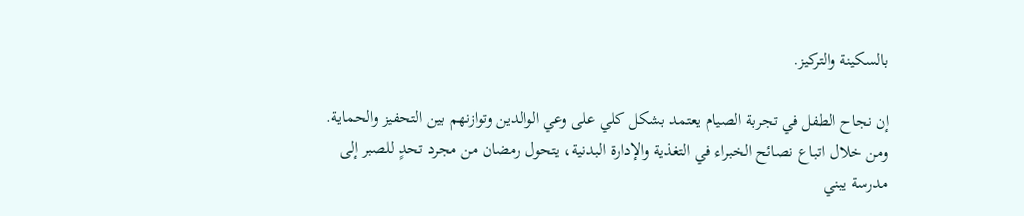بالسكينة والتركيز.

إن نجاح الطفل في تجربة الصيام يعتمد بشكل كلي على وعي الوالدين وتوازنهم بين التحفيز والحماية. ومن خلال اتباع نصائح الخبراء في التغذية والإدارة البدنية، يتحول رمضان من مجرد تحدٍ للصبر إلى مدرسة يبني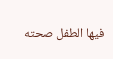فيها الطفل صحته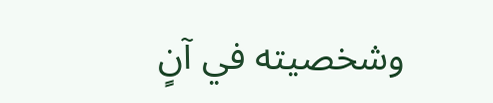وشخصيته في آنٍ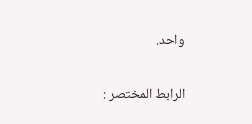واحد.

الرابط المختصر :